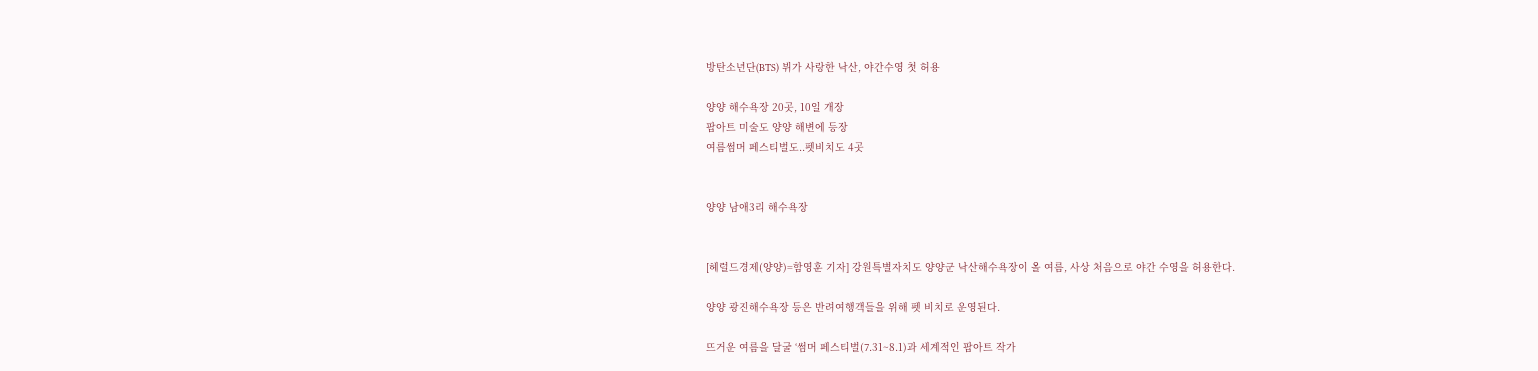방탄소년단(BTS) 뷔가 사랑한 낙산, 야간수영 첫 허용

양양 해수욕장 20곳, 10일 개장
팝아트 미술도 양양 해변에 등장
여름썸머 페스티벌도..펫비치도 4곳


양양 남애3리 해수욕장


[헤럴드경제(양양)=함영훈 기자] 강원특별자치도 양양군 낙산해수욕장이 올 여름, 사상 처음으로 야간 수영을 허용한다.

양양 광진해수욕장 등은 반려여행객들을 위해 펫 비치로 운영된다.

뜨거운 여름을 달굴 ‘썸머 페스티벌(7.31~8.1)과 세계적인 팝아트 작가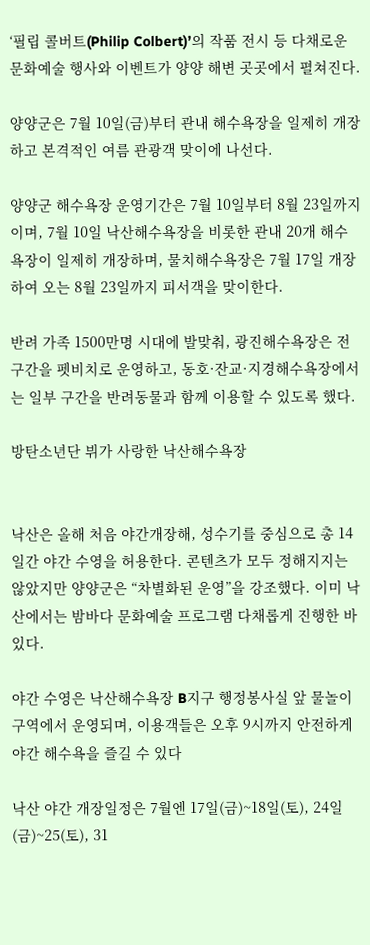‘필립 콜버트(Philip Colbert)’의 작품 전시 등 다채로운 문화예술 행사와 이벤트가 양양 해변 곳곳에서 펼쳐진다.

양양군은 7월 10일(금)부터 관내 해수욕장을 일제히 개장하고 본격적인 여름 관광객 맞이에 나선다.

양양군 해수욕장 운영기간은 7월 10일부터 8월 23일까지이며, 7월 10일 낙산해수욕장을 비롯한 관내 20개 해수욕장이 일제히 개장하며, 물치해수욕장은 7월 17일 개장하여 오는 8월 23일까지 피서객을 맞이한다.

반려 가족 1500만명 시대에 발맞춰, 광진해수욕장은 전 구간을 펫비치로 운영하고, 동호·잔교·지경해수욕장에서는 일부 구간을 반려동물과 함께 이용할 수 있도록 했다.

방탄소년단 뷔가 사랑한 낙산해수욕장


낙산은 올해 처음 야간개장해, 성수기를 중심으로 총 14일간 야간 수영을 허용한다. 콘텐츠가 모두 정해지지는 않았지만 양양군은 “차별화된 운영”을 강조했다. 이미 낙산에서는 밤바다 문화예술 프로그램 다채롭게 진행한 바 있다.

야간 수영은 낙산해수욕장 B지구 행정봉사실 앞 물놀이 구역에서 운영되며, 이용객들은 오후 9시까지 안전하게 야간 해수욕을 즐길 수 있다

낙산 야간 개장일정은 7월엔 17일(금)~18일(토), 24일(금)~25(토), 31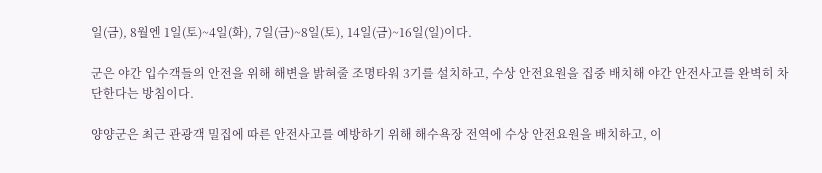일(금), 8월엔 1일(토)~4일(화), 7일(금)~8일(토), 14일(금)~16일(일)이다.

군은 야간 입수객들의 안전을 위해 해변을 밝혀줄 조명타워 3기를 설치하고, 수상 안전요원을 집중 배치해 야간 안전사고를 완벽히 차단한다는 방침이다.

양양군은 최근 관광객 밀집에 따른 안전사고를 예방하기 위해 해수욕장 전역에 수상 안전요원을 배치하고, 이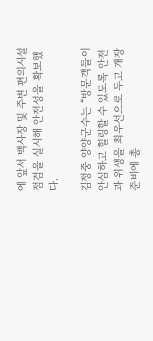에 앞서 백사장 및 주변 편의시설 점검을 실시해 안전성을 확보했다.

김정중 양양군수는 “방문객들이 안심하고 힐링할 수 있도록 안전과 위생을 최우선으로 두고 개장 준비에 총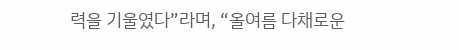력을 기울였다”라며, “올여름 다채로운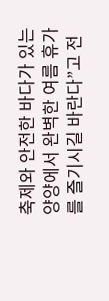축제와 안전한 바다가 있는 양양에서 완벽한 여름 휴가를 즐기시길 바란다”고 전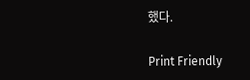했다.

Print Friendly